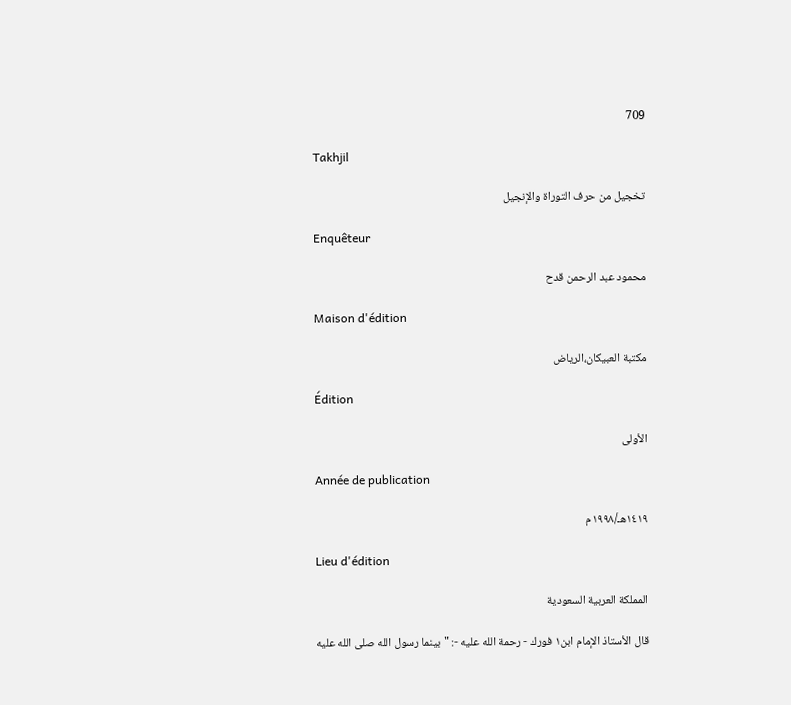709

Takhjil

تخجيل من حرف التوراة والإنجيل

Enquêteur

محمود عبد الرحمن قدح

Maison d'édition

مكتبة العبيكان،الرياض

Édition

الأولى

Année de publication

١٤١٩هـ/١٩٩٨م

Lieu d'édition

المملكة العربية السعودية

قال الأستاذ الإمام ابن١ فورك - رحمة الله عليه -: "بينما رسول الله صلى الله عليه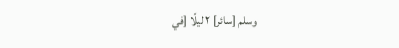وسلم [سائر] ٢ ليلًا [في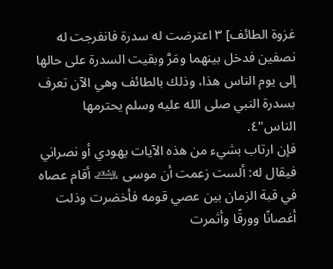غزوة الطائف] ٣ اعترضت له سدرة فانفرجت له نصفين فدخل بينهما ومَرَّ وبقيت السدرة على حالها إلى يوم الناس هذا، وذلك بالطائف وهي الآن تعرف بسدرة النبي صلى الله عليه وسلم يحترمها الناس"٤.
فإن ارتاب بشيء من هذه الآيات يهودي أو نصراني فيقال له: ألست زعمت أن موسى ﵇ أقام عصاه في قبة الزمان بين عصي قومه فأخضرت وذلت أغصانًا وورقًا وأثمرت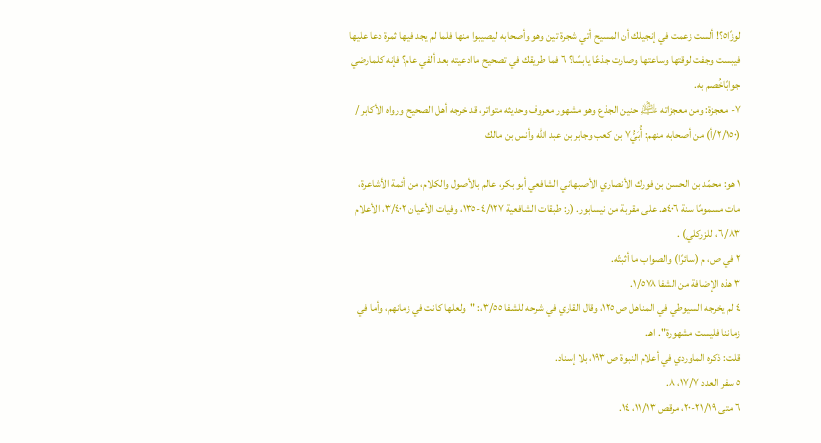لوزًا٥؟! ألست زعمت في إنجيلك أن المسيح أتي شجرة تين وهو وأصحابه ليصيبوا منها فلما لم يجد فيها ثمرة دعا عليها فيبست وجفت لوقتها وساعتها وصارت جذعًا يابسًا؟ ٦ فما طريقك في تصحيح ماادعيته بعد ألفي عام؟ فإنه كلمارضي جوابًاخُصم به.
٧- معجزة: ومن معجزاته ﵇ حنين الجذع وهو مشهور معروف وحديثه متواتر، قد خرجه أهل الصحيح ورواه الأكابر / (٢/١٥٠/أ) من أصحابه منهم: أُبَيُّ٧ بن كعب وجابر بن عبد الله وأنس بن مالك

١ هو: محمّد بن الحسن بن فورك الأنصاري الأصبهاني الشافعي أبو بكر، عالم بالأصول والكلام، من أئمة الأشاعرة، مات مسمومًا سنة ٤٠٦هـ. على مقربة من نيسابور. (ر: طبقات الشافعية ٤/١٢٧-١٣٥، وفيات الأعيان ٣/٤٠٢، الأعلام ٦/٨٣، للزركلي) .
٢ في ص، م (سائرًا) والصواب ما أثبتّه.
٣ هذه الإضافة من الشفا ١/٥٧٨.
٤ لم يخرجه السيوطي في المناهل ص ١٢٥، وقال القاري في شرحه للشفا ٣/٥٥،: "ولعلها كانت في زمانهم، وأما في زماننا فليست مشهورة". اهـ.
قلت: ذكره الماوردي في أعلام النبوة ص ١٩٣، بلا إسناد.
٥ سفر العدد ١٧/٧، ٨.
٦ متى ٢١/١٩-٢٠، مرقص ١١/١٣، ١٤.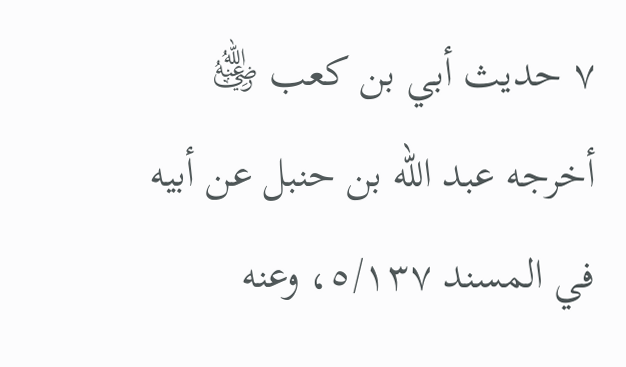٧ حديث أبي بن كعب ﵁ أخرجه عبد الله بن حنبل عن أبيه في المسند ٥/١٣٧، وعنه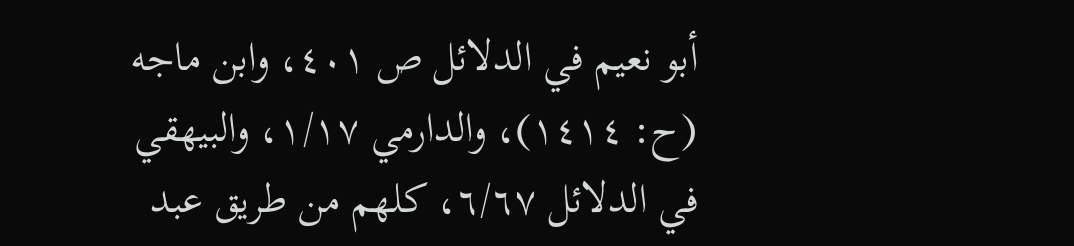أبو نعيم في الدلائل ص ٤٠١، وابن ماجه (ح: ١٤١٤)، والدارمي ١/١٧، والبيهقي في الدلائل ٦/٦٧، كلهم من طريق عبد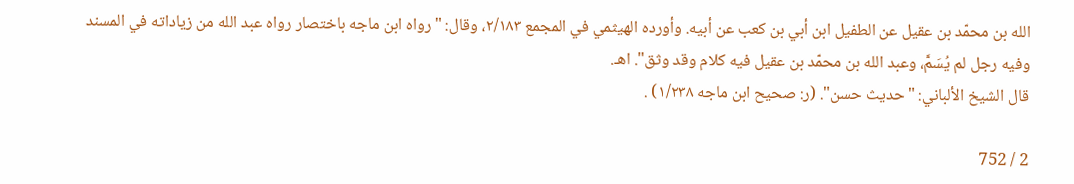الله بن محمّد بن عقيل عن الطفيل ابن أبي بن كعب عن أبيه. وأورده الهيثمي في المجمع ٢/١٨٣، وقال: "رواه ابن ماجه باختصار رواه عبد الله من زياداته في المسند وفيه رجل لم يُسَمَّ، وعبد الله بن محمّد بن عقيل فيه كلام وقد وثق". اهـ.
قال الشيخ الألباني: "حديث حسن". (ر: صحيح ابن ماجه ١/٢٣٨) .

2 / 752